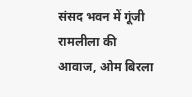संसद भवन में गूंजी रामलीला की आवाज, ओम बिरला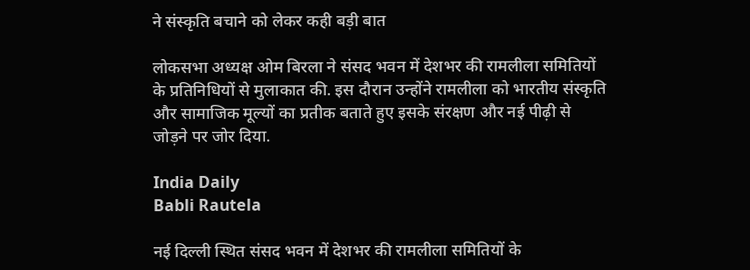ने संस्कृति बचाने को लेकर कही बड़ी बात

लोकसभा अध्यक्ष ओम बिरला ने संसद भवन में देशभर की रामलीला समितियों के प्रतिनिधियों से मुलाकात की. इस दौरान उन्होंने रामलीला को भारतीय संस्कृति और सामाजिक मूल्यों का प्रतीक बताते हुए इसके संरक्षण और नई पीढ़ी से जोड़ने पर जोर दिया.

India Daily
Babli Rautela

नई दिल्ली स्थित संसद भवन में देशभर की रामलीला समितियों के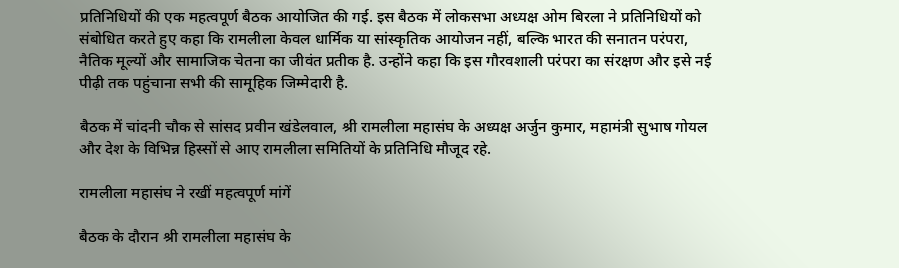प्रतिनिधियों की एक महत्वपूर्ण बैठक आयोजित की गई. इस बैठक में लोकसभा अध्यक्ष ओम बिरला ने प्रतिनिधियों को संबोधित करते हुए कहा कि रामलीला केवल धार्मिक या सांस्कृतिक आयोजन नहीं, बल्कि भारत की सनातन परंपरा, नैतिक मूल्यों और सामाजिक चेतना का जीवंत प्रतीक है. उन्होंने कहा कि इस गौरवशाली परंपरा का संरक्षण और इसे नई पीढ़ी तक पहुंचाना सभी की सामूहिक जिम्मेदारी है.

बैठक में चांदनी चौक से सांसद प्रवीन खंडेलवाल, श्री रामलीला महासंघ के अध्यक्ष अर्जुन कुमार, महामंत्री सुभाष गोयल और देश के विभिन्न हिस्सों से आए रामलीला समितियों के प्रतिनिधि मौजूद रहे.

रामलीला महासंघ ने रखीं महत्वपूर्ण मांगें

बैठक के दौरान श्री रामलीला महासंघ के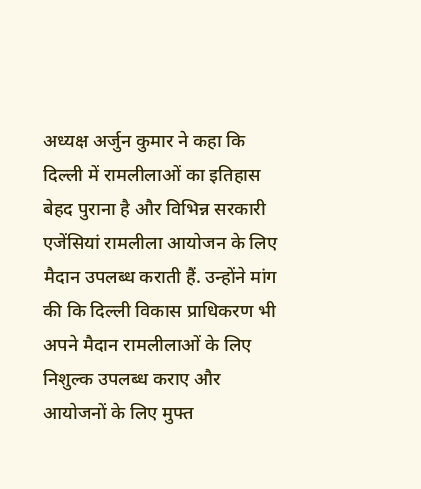अध्यक्ष अर्जुन कुमार ने कहा कि दिल्ली में रामलीलाओं का इतिहास बेहद पुराना है और विभिन्न सरकारी एजेंसियां रामलीला आयोजन के लिए मैदान उपलब्ध कराती हैं. उन्होंने मांग की कि दिल्ली विकास प्राधिकरण भी अपने मैदान रामलीलाओं के लिए निशुल्क उपलब्ध कराए और आयोजनों के लिए मुफ्त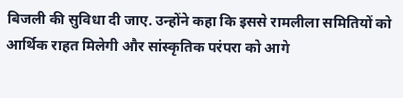बिजली की सुविधा दी जाए. उन्होंने कहा कि इससे रामलीला समितियों को आर्थिक राहत मिलेगी और सांस्कृतिक परंपरा को आगे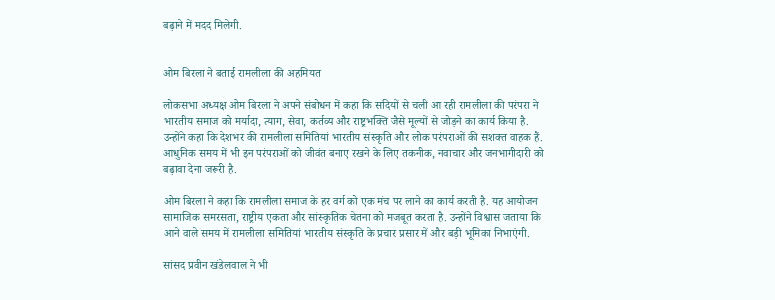बढ़ाने में मदद मिलेगी.


ओम बिरला ने बताई रामलीला की अहमियत

लोकसभा अध्यक्ष ओम बिरला ने अपने संबोधन में कहा कि सदियों से चली आ रही रामलीला की परंपरा ने भारतीय समाज को मर्यादा, त्याग, सेवा, कर्तव्य और राष्ट्रभक्ति जैसे मूल्यों से जोड़ने का कार्य किया है. उन्होंने कहा कि देशभर की रामलीला समितियां भारतीय संस्कृति और लोक परंपराओं की सशक्त वाहक हैं. आधुनिक समय में भी इन परंपराओं को जीवंत बनाए रखने के लिए तकनीक, नवाचार और जनभागीदारी को बढ़ावा देना जरूरी है.

ओम बिरला ने कहा कि रामलीला समाज के हर वर्ग को एक मंच पर लाने का कार्य करती है. यह आयोजन सामाजिक समरसता, राष्ट्रीय एकता और सांस्कृतिक चेतना को मजबूत करता है. उन्होंने विश्वास जताया कि आने वाले समय में रामलीला समितियां भारतीय संस्कृति के प्रचार प्रसार में और बड़ी भूमिका निभाएंगी.

सांसद प्रवीन खंडेलवाल ने भी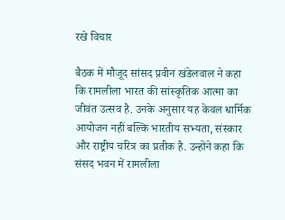रखे विचार

बैठक में मौजूद सांसद प्रवीन खंडेलवाल ने कहा कि रामलीला भारत की सांस्कृतिक आत्मा का जीवंत उत्सव है. उनके अनुसार यह केवल धार्मिक आयोजन नहीं बल्कि भारतीय सभ्यता, संस्कार और राष्ट्रीय चरित्र का प्रतीक है. उन्होंने कहा कि संसद भवन में रामलीला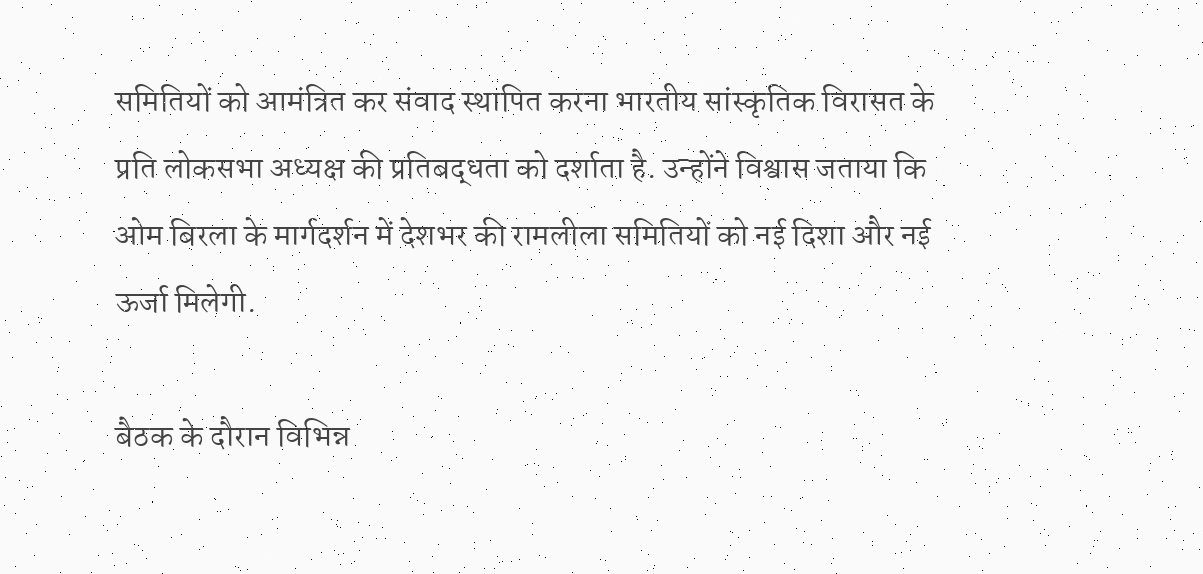समितियों को आमंत्रित कर संवाद स्थापित करना भारतीय सांस्कृतिक विरासत के प्रति लोकसभा अध्यक्ष की प्रतिबद्धता को दर्शाता है. उन्होंने विश्वास जताया कि ओम बिरला के मार्गदर्शन में देशभर की रामलीला समितियों को नई दिशा और नई ऊर्जा मिलेगी.

बैठक के दौरान विभिन्न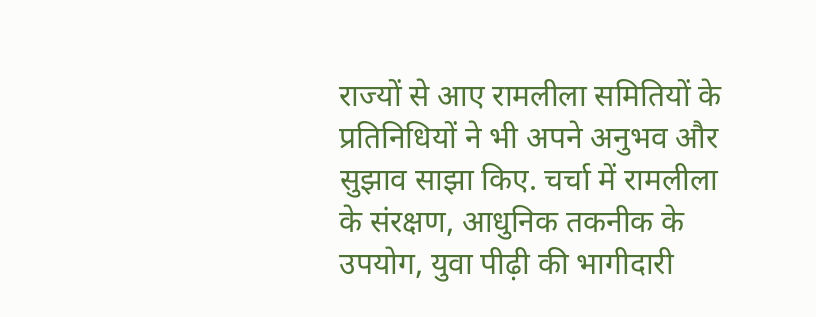राज्यों से आए रामलीला समितियों के प्रतिनिधियों ने भी अपने अनुभव और सुझाव साझा किए. चर्चा में रामलीला के संरक्षण, आधुनिक तकनीक के उपयोग, युवा पीढ़ी की भागीदारी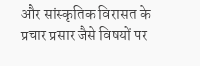और सांस्कृतिक विरासत के प्रचार प्रसार जैसे विषयों पर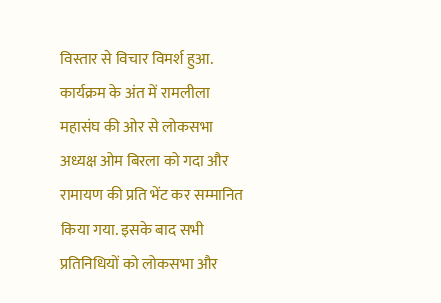विस्तार से विचार विमर्श हुआ. कार्यक्रम के अंत में रामलीला महासंघ की ओर से लोकसभा अध्यक्ष ओम बिरला को गदा और रामायण की प्रति भेंट कर सम्मानित किया गया. इसके बाद सभी प्रतिनिधियों को लोकसभा और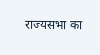राज्यसभा का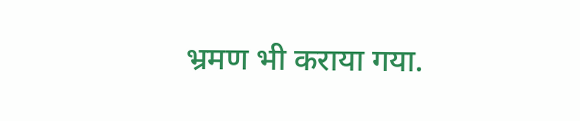भ्रमण भी कराया गया.